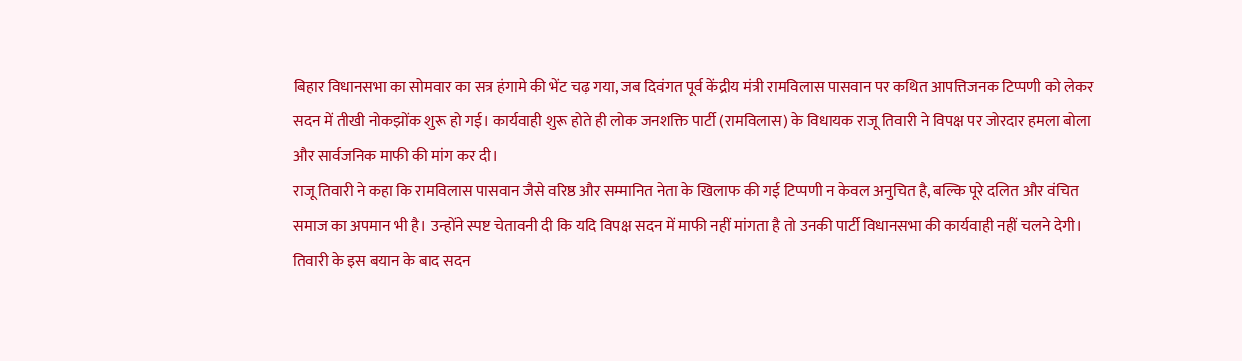बिहार विधानसभा का सोमवार का सत्र हंगामे की भेंट चढ़ गया, जब दिवंगत पूर्व केंद्रीय मंत्री रामविलास पासवान पर कथित आपत्तिजनक टिप्पणी को लेकर सदन में तीखी नोकझोंक शुरू हो गई। कार्यवाही शुरू होते ही लोक जनशक्ति पार्टी (रामविलास) के विधायक राजू तिवारी ने विपक्ष पर जोरदार हमला बोला और सार्वजनिक माफी की मांग कर दी।
राजू तिवारी ने कहा कि रामविलास पासवान जैसे वरिष्ठ और सम्मानित नेता के खिलाफ की गई टिप्पणी न केवल अनुचित है, बल्कि पूरे दलित और वंचित समाज का अपमान भी है। उन्होंने स्पष्ट चेतावनी दी कि यदि विपक्ष सदन में माफी नहीं मांगता है तो उनकी पार्टी विधानसभा की कार्यवाही नहीं चलने देगी। तिवारी के इस बयान के बाद सदन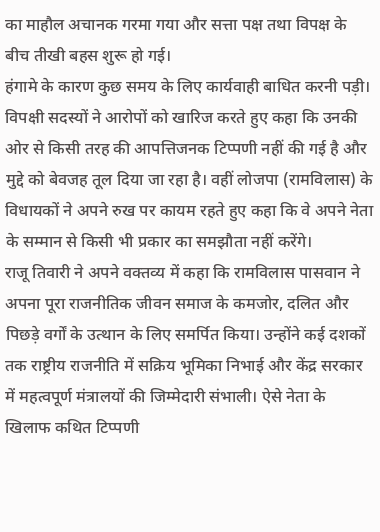का माहौल अचानक गरमा गया और सत्ता पक्ष तथा विपक्ष के बीच तीखी बहस शुरू हो गई।
हंगामे के कारण कुछ समय के लिए कार्यवाही बाधित करनी पड़ी। विपक्षी सदस्यों ने आरोपों को खारिज करते हुए कहा कि उनकी ओर से किसी तरह की आपत्तिजनक टिप्पणी नहीं की गई है और मुद्दे को बेवजह तूल दिया जा रहा है। वहीं लोजपा (रामविलास) के विधायकों ने अपने रुख पर कायम रहते हुए कहा कि वे अपने नेता के सम्मान से किसी भी प्रकार का समझौता नहीं करेंगे।
राजू तिवारी ने अपने वक्तव्य में कहा कि रामविलास पासवान ने अपना पूरा राजनीतिक जीवन समाज के कमजोर, दलित और पिछड़े वर्गों के उत्थान के लिए समर्पित किया। उन्होंने कई दशकों तक राष्ट्रीय राजनीति में सक्रिय भूमिका निभाई और केंद्र सरकार में महत्वपूर्ण मंत्रालयों की जिम्मेदारी संभाली। ऐसे नेता के खिलाफ कथित टिप्पणी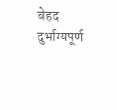बेहद दुर्भाग्यपूर्ण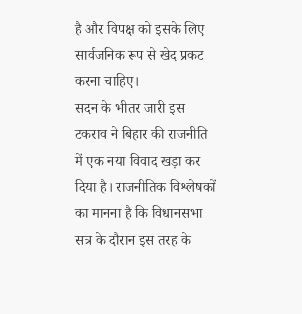है और विपक्ष को इसके लिए सार्वजनिक रूप से खेद प्रकट करना चाहिए।
सदन के भीतर जारी इस टकराव ने बिहार की राजनीति में एक नया विवाद खड़ा कर दिया है। राजनीतिक विश्लेषकों का मानना है कि विधानसभा सत्र के दौरान इस तरह के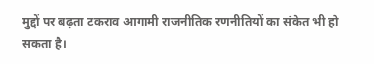मुद्दों पर बढ़ता टकराव आगामी राजनीतिक रणनीतियों का संकेत भी हो सकता है।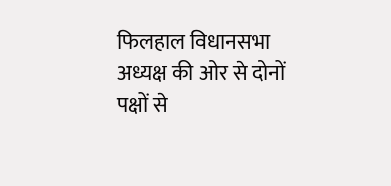फिलहाल विधानसभा अध्यक्ष की ओर से दोनों पक्षों से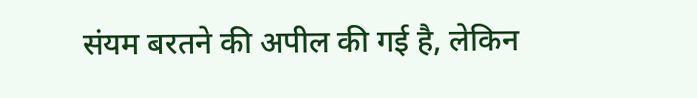संयम बरतने की अपील की गई है, लेकिन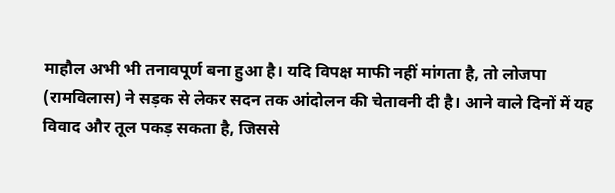माहौल अभी भी तनावपूर्ण बना हुआ है। यदि विपक्ष माफी नहीं मांगता है, तो लोजपा (रामविलास) ने सड़क से लेकर सदन तक आंदोलन की चेतावनी दी है। आने वाले दिनों में यह विवाद और तूल पकड़ सकता है, जिससे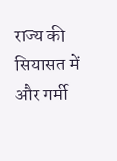राज्य की सियासत में और गर्मी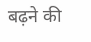बढ़ने की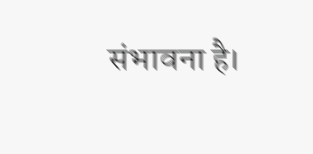संभावना है।